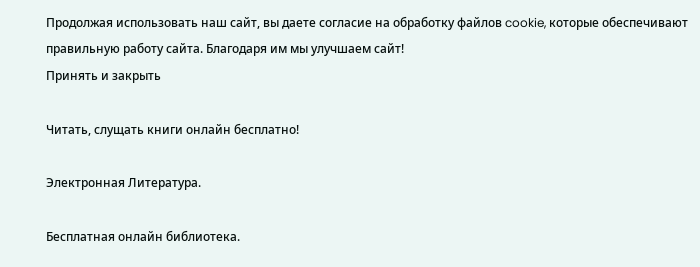Продолжая использовать наш сайт, вы даете согласие на обработку файлов cookie, которые обеспечивают правильную работу сайта. Благодаря им мы улучшаем сайт!
Принять и закрыть

Читать, слущать книги онлайн бесплатно!

Электронная Литература.

Бесплатная онлайн библиотека.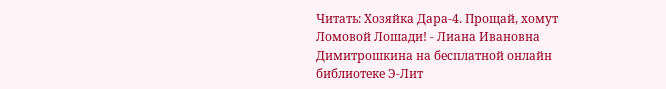Читать: Хозяйка Дара-4. Прощай, хомут Ломовой Лошади! - Лиана Ивановна Димитрошкина на бесплатной онлайн библиотеке Э-Лит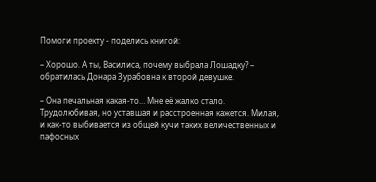Помоги проекту - поделись книгой:

– Хорошо. А ты, Василиса, почему выбрала Лошадку? – обратилась Донара Зурабовна к второй девушке.

– Она печальная какая-то… Мне её жалко стало. Трудолюбивая, но уставшая и расстроенная кажется. Милая, и как-то выбивается из общей кучи таких величественных и пафосных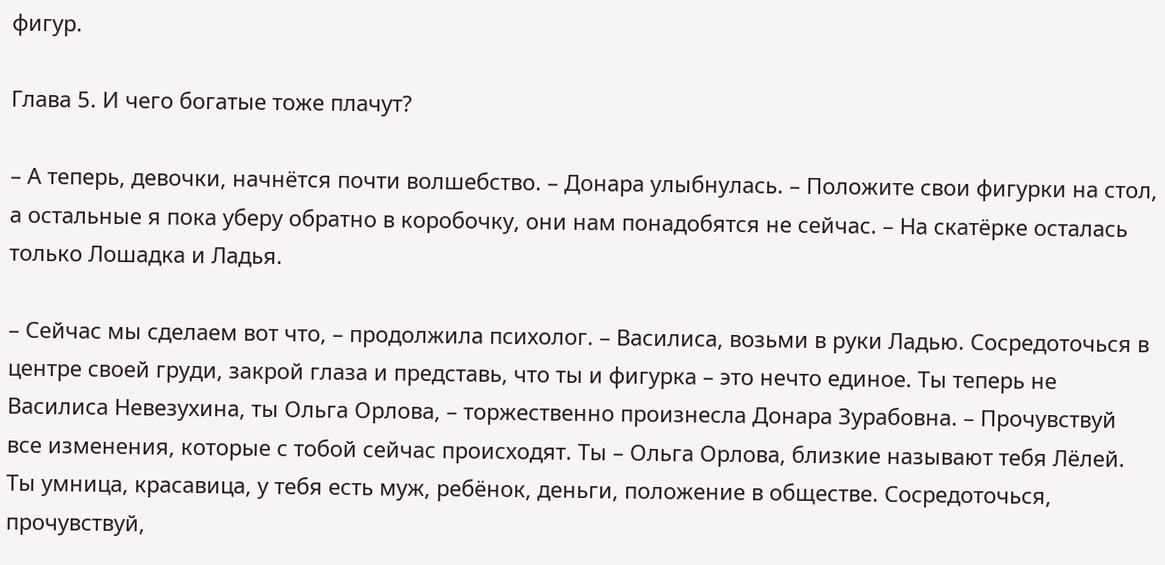фигур.

Глава 5. И чего богатые тоже плачут?

– А теперь, девочки, начнётся почти волшебство. – Донара улыбнулась. – Положите свои фигурки на стол, а остальные я пока уберу обратно в коробочку, они нам понадобятся не сейчас. – На скатёрке осталась только Лошадка и Ладья.

– Сейчас мы сделаем вот что, – продолжила психолог. – Василиса, возьми в руки Ладью. Сосредоточься в центре своей груди, закрой глаза и представь, что ты и фигурка – это нечто единое. Ты теперь не Василиса Невезухина, ты Ольга Орлова, – торжественно произнесла Донара Зурабовна. – Прочувствуй все изменения, которые с тобой сейчас происходят. Ты – Ольга Орлова, близкие называют тебя Лёлей. Ты умница, красавица, у тебя есть муж, ребёнок, деньги, положение в обществе. Сосредоточься, прочувствуй,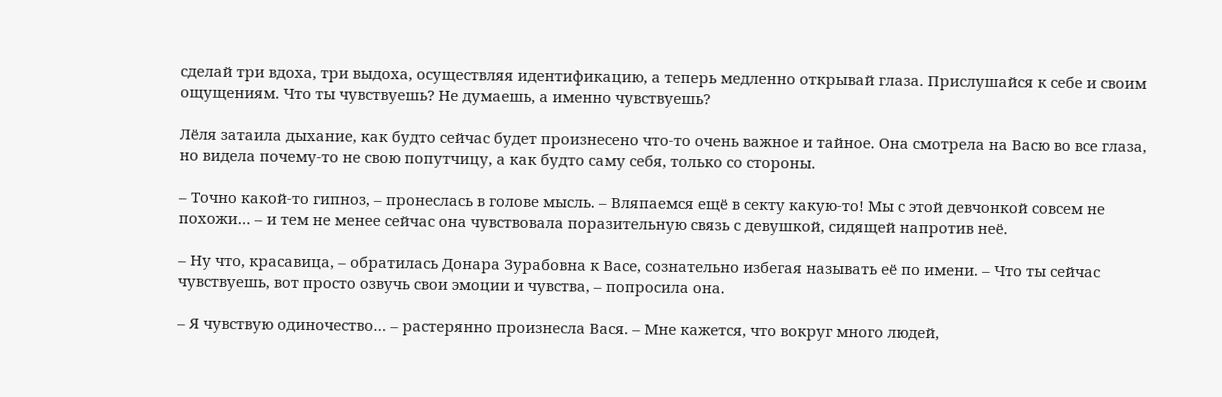сделай три вдоха, три выдоха, осуществляя идентификацию, а теперь медленно открывай глаза. Прислушайся к себе и своим ощущениям. Что ты чувствуешь? Не думаешь, а именно чувствуешь?

Лёля затаила дыхание, как будто сейчас будет произнесено что-то очень важное и тайное. Она смотрела на Васю во все глаза, но видела почему-то не свою попутчицу, а как будто саму себя, только со стороны.

– Точно какой-то гипноз, – пронеслась в голове мысль. – Вляпаемся ещё в секту какую-то! Мы с этой девчонкой совсем не похожи… – и тем не менее сейчас она чувствовала поразительную связь с девушкой, сидящей напротив неё.

– Ну что, красавица, – обратилась Донара Зурабовна к Васе, сознательно избегая называть её по имени. – Что ты сейчас чувствуешь, вот просто озвучь свои эмоции и чувства, – попросила она.

– Я чувствую одиночество… – растерянно произнесла Вася. – Мне кажется, что вокруг много людей,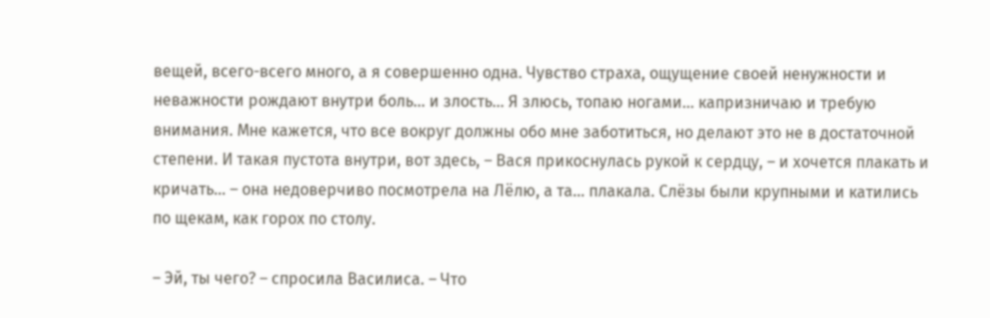вещей, всего-всего много, а я совершенно одна. Чувство страха, ощущение своей ненужности и неважности рождают внутри боль… и злость… Я злюсь, топаю ногами… капризничаю и требую внимания. Мне кажется, что все вокруг должны обо мне заботиться, но делают это не в достаточной степени. И такая пустота внутри, вот здесь, – Вася прикоснулась рукой к сердцу, – и хочется плакать и кричать… – она недоверчиво посмотрела на Лёлю, а та… плакала. Слёзы были крупными и катились по щекам, как горох по столу.

– Эй, ты чего? – спросила Василиса. – Что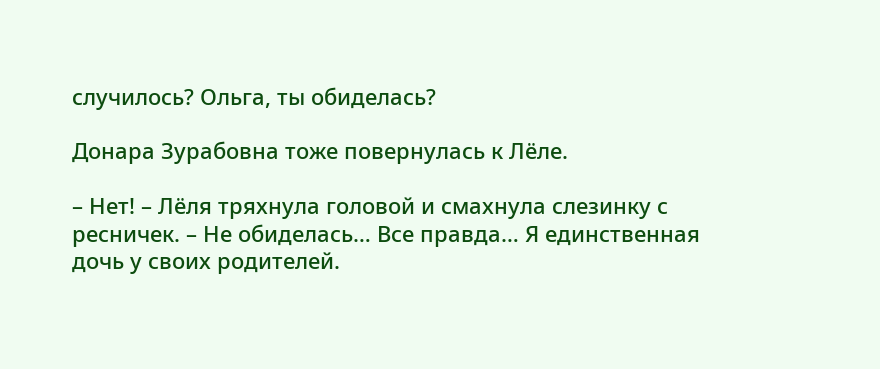случилось? Ольга, ты обиделась?

Донара Зурабовна тоже повернулась к Лёле.

– Нет! – Лёля тряхнула головой и смахнула слезинку с ресничек. – Не обиделась… Все правда… Я единственная дочь у своих родителей.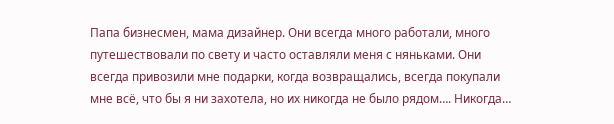Папа бизнесмен, мама дизайнер. Они всегда много работали, много путешествовали по свету и часто оставляли меня с няньками. Они всегда привозили мне подарки, когда возвращались, всегда покупали мне всё, что бы я ни захотела, но их никогда не было рядом…. Никогда…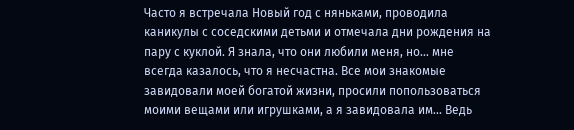Часто я встречала Новый год с няньками, проводила каникулы с соседскими детьми и отмечала дни рождения на пару с куклой. Я знала, что они любили меня, но… мне всегда казалось, что я несчастна. Все мои знакомые завидовали моей богатой жизни, просили попользоваться моими вещами или игрушками, а я завидовала им… Ведь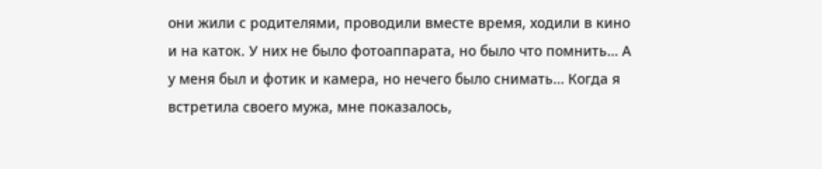они жили с родителями, проводили вместе время, ходили в кино и на каток. У них не было фотоаппарата, но было что помнить… А у меня был и фотик и камера, но нечего было снимать… Когда я встретила своего мужа, мне показалось,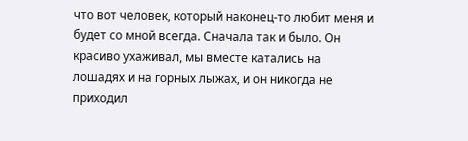что вот человек, который наконец-то любит меня и будет со мной всегда. Сначала так и было. Он красиво ухаживал, мы вместе катались на лошадях и на горных лыжах, и он никогда не приходил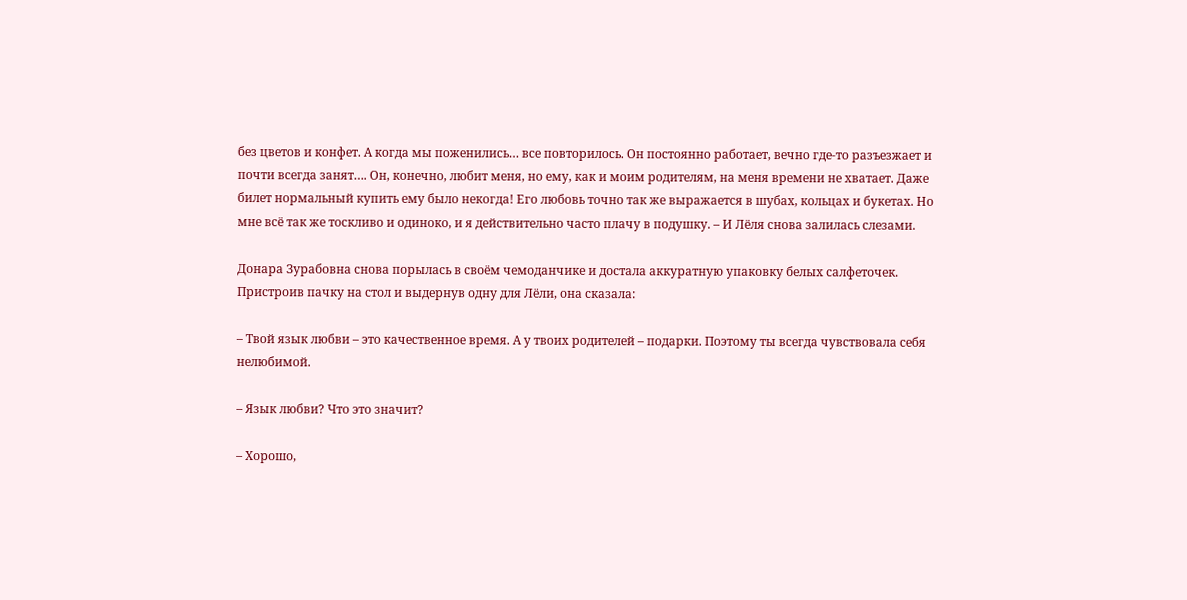без цветов и конфет. А когда мы поженились… все повторилось. Он постоянно работает, вечно где-то разъезжает и почти всегда занят…. Он, конечно, любит меня, но ему, как и моим родителям, на меня времени не хватает. Даже билет нормальный купить ему было некогда! Его любовь точно так же выражается в шубах, кольцах и букетах. Но мне всё так же тоскливо и одиноко, и я действительно часто плачу в подушку. – И Лёля снова залилась слезами.

Донара Зурабовна снова порылась в своём чемоданчике и достала аккуратную упаковку белых салфеточек. Пристроив пачку на стол и выдернув одну для Лёли, она сказала:

– Твой язык любви – это качественное время. А у твоих родителей – подарки. Поэтому ты всегда чувствовала себя нелюбимой.

– Язык любви? Что это значит?

– Хорошо,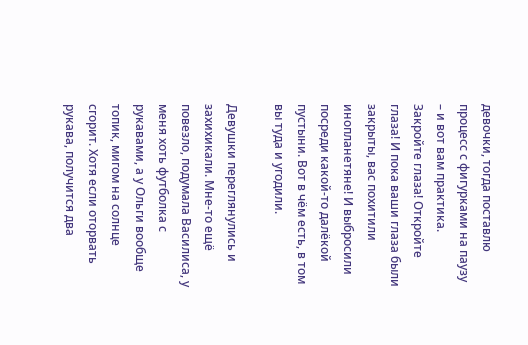девочки, тогда поставлю процесс с фигурками на паузу – и вот вам практика. Закройте глаза! Откройте глаза! И пока ваши глаза были закрыты, вас похитили инопланетяне! И выбросили посреди какой-то далёкой пустыни. Вот в чём есть, в том вы туда и угодили.

Девушки переглянулись и захихикали. Мне-то ещё повезло, подумала Василиса, у меня хоть футболка с рукавами, а у Ольги вообще топик, мигом на солнце сгорит. Хотя если оторвать рукава, получится два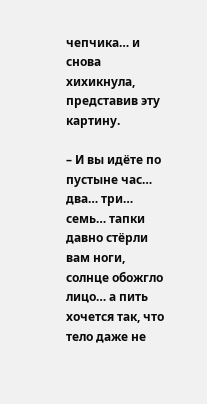чепчика… и снова хихикнула, представив эту картину.

– И вы идёте по пустыне час… два… три… семь… тапки давно стёрли вам ноги, солнце обожгло лицо… а пить хочется так, что тело даже не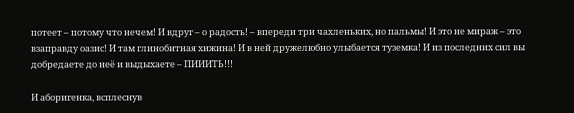потеет – потому что нечем! И вдруг – о радость! – впереди три чахленьких, но пальмы! И это не мираж – это взаправду оазис! И там глинобитная хижина! И в ней дружелюбно улыбается туземка! И из последних сил вы добредаете до неё и выдыхаете – ПИИИТЬ!!!

И аборигенка, всплеснув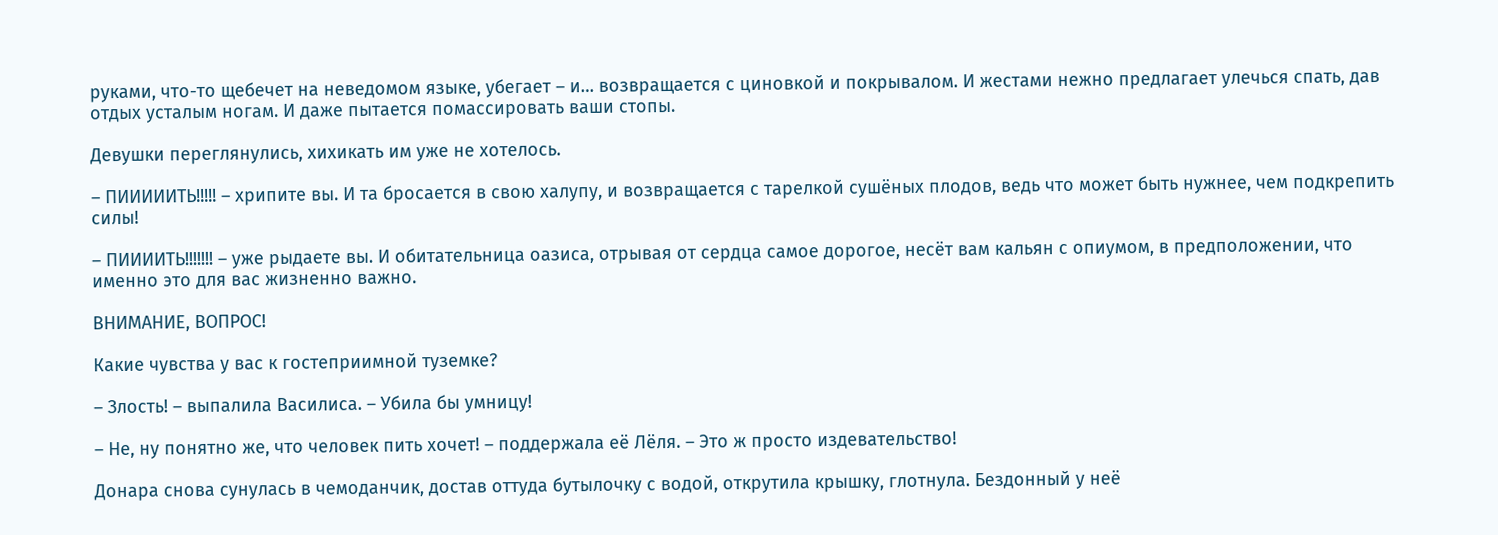руками, что-то щебечет на неведомом языке, убегает – и… возвращается с циновкой и покрывалом. И жестами нежно предлагает улечься спать, дав отдых усталым ногам. И даже пытается помассировать ваши стопы.

Девушки переглянулись, хихикать им уже не хотелось.

– ПИИИИИТЬ!!!!! – хрипите вы. И та бросается в свою халупу, и возвращается с тарелкой сушёных плодов, ведь что может быть нужнее, чем подкрепить силы!

– ПИИИИТЬ!!!!!!! – уже рыдаете вы. И обитательница оазиса, отрывая от сердца самое дорогое, несёт вам кальян с опиумом, в предположении, что именно это для вас жизненно важно.

ВНИМАНИЕ, ВОПРОС!

Какие чувства у вас к гостеприимной туземке?

– Злость! – выпалила Василиса. – Убила бы умницу!

– Не, ну понятно же, что человек пить хочет! – поддержала её Лёля. – Это ж просто издевательство!

Донара снова сунулась в чемоданчик, достав оттуда бутылочку с водой, открутила крышку, глотнула. Бездонный у неё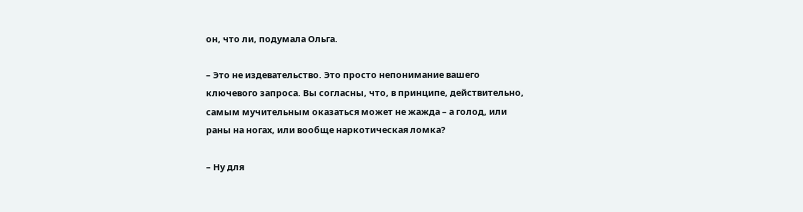он, что ли, подумала Ольга.

– Это не издевательство. Это просто непонимание вашего ключевого запроса. Вы согласны, что, в принципе, действительно, самым мучительным оказаться может не жажда – а голод, или раны на ногах, или вообще наркотическая ломка?

– Ну для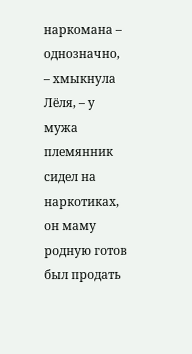наркомана – однозначно, – хмыкнула Лёля, – у мужа племянник сидел на наркотиках, он маму родную готов был продать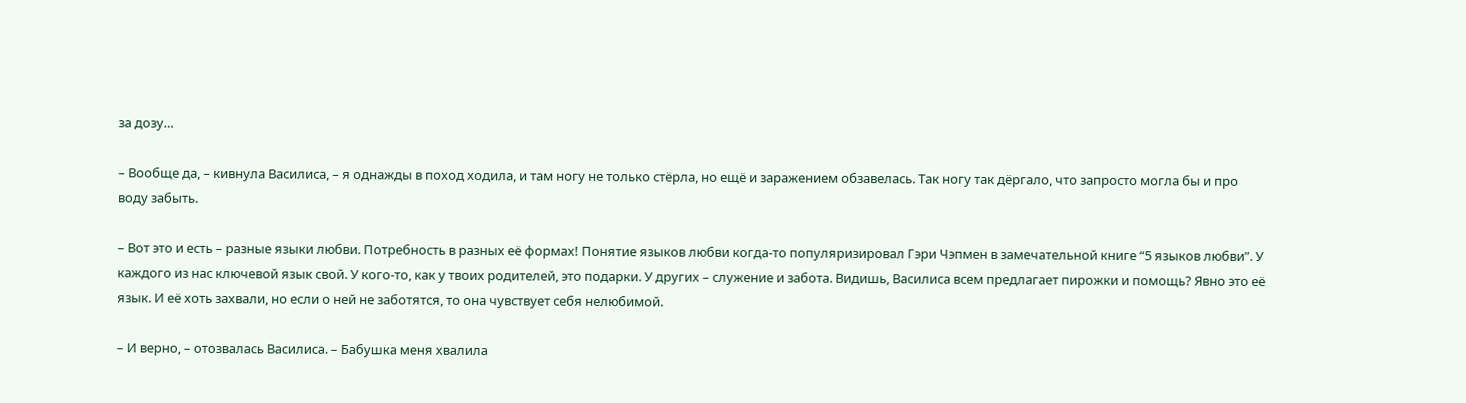за дозу…

– Вообще да, – кивнула Василиса, – я однажды в поход ходила, и там ногу не только стёрла, но ещё и заражением обзавелась. Так ногу так дёргало, что запросто могла бы и про воду забыть.

– Вот это и есть – разные языки любви. Потребность в разных её формах! Понятие языков любви когда-то популяризировал Гэри Чэпмен в замечательной книге “5 языков любви”. У каждого из нас ключевой язык свой. У кого-то, как у твоих родителей, это подарки. У других – служение и забота. Видишь, Василиса всем предлагает пирожки и помощь? Явно это её язык. И её хоть захвали, но если о ней не заботятся, то она чувствует себя нелюбимой.

– И верно, – отозвалась Василиса. – Бабушка меня хвалила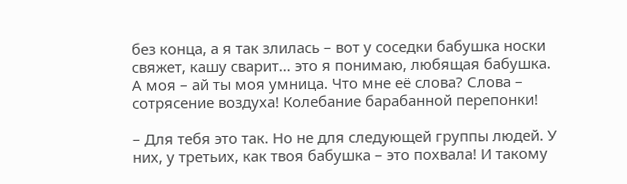без конца, а я так злилась – вот у соседки бабушка носки свяжет, кашу сварит… это я понимаю, любящая бабушка. А моя – ай ты моя умница. Что мне её слова? Слова – сотрясение воздуха! Колебание барабанной перепонки!

– Для тебя это так. Но не для следующей группы людей. У них, у третьих, как твоя бабушка – это похвала! И такому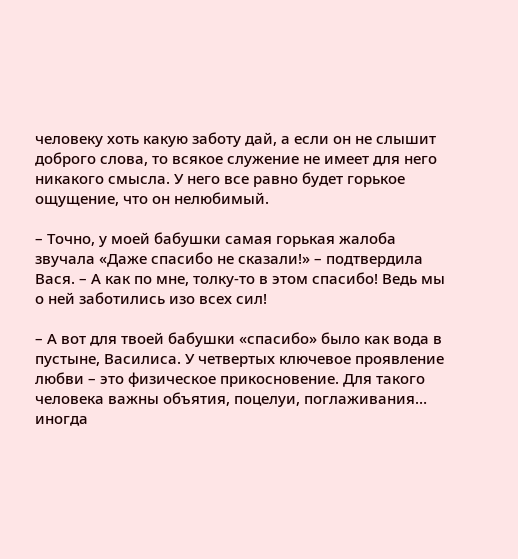человеку хоть какую заботу дай, а если он не слышит доброго слова, то всякое служение не имеет для него никакого смысла. У него все равно будет горькое ощущение, что он нелюбимый.

– Точно, у моей бабушки самая горькая жалоба звучала «Даже спасибо не сказали!» – подтвердила Вася. – А как по мне, толку-то в этом спасибо! Ведь мы о ней заботились изо всех сил!

– А вот для твоей бабушки «спасибо» было как вода в пустыне, Василиса. У четвертых ключевое проявление любви – это физическое прикосновение. Для такого человека важны объятия, поцелуи, поглаживания… иногда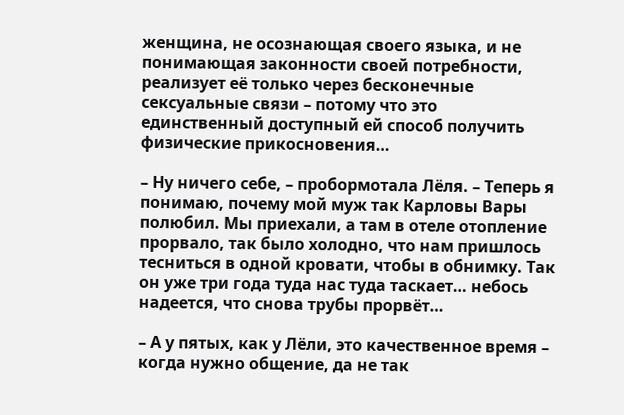женщина, не осознающая своего языка, и не понимающая законности своей потребности, реализует её только через бесконечные сексуальные связи – потому что это единственный доступный ей способ получить физические прикосновения…

– Ну ничего себе, – пробормотала Лёля. – Теперь я понимаю, почему мой муж так Карловы Вары полюбил. Мы приехали, а там в отеле отопление прорвало, так было холодно, что нам пришлось тесниться в одной кровати, чтобы в обнимку. Так он уже три года туда нас туда таскает… небось надеется, что снова трубы прорвёт…

– А у пятых, как у Лёли, это качественное время – когда нужно общение, да не так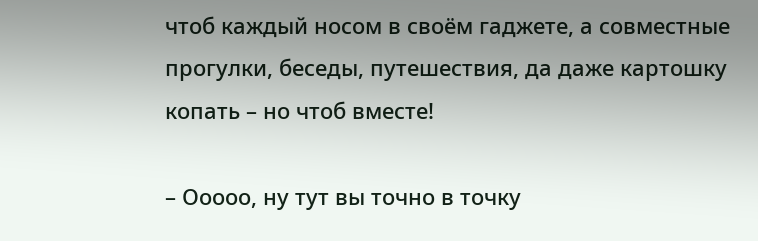чтоб каждый носом в своём гаджете, а совместные прогулки, беседы, путешествия, да даже картошку копать – но чтоб вместе!

– Ооооо, ну тут вы точно в точку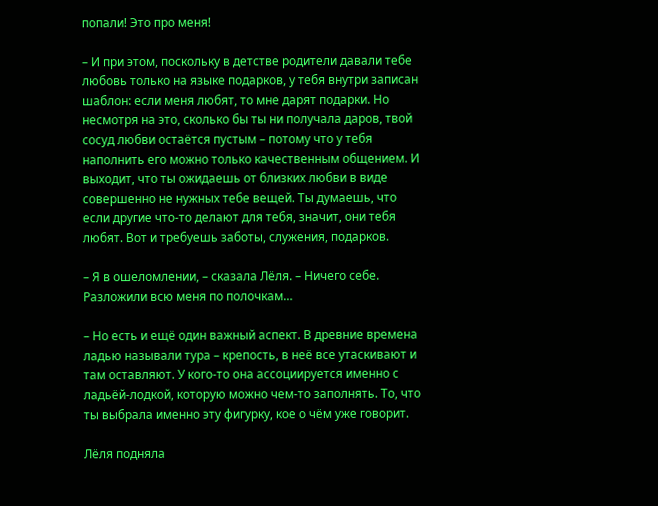попали! Это про меня!

– И при этом, поскольку в детстве родители давали тебе любовь только на языке подарков, у тебя внутри записан шаблон: если меня любят, то мне дарят подарки. Но несмотря на это, сколько бы ты ни получала даров, твой сосуд любви остаётся пустым – потому что у тебя наполнить его можно только качественным общением. И выходит, что ты ожидаешь от близких любви в виде совершенно не нужных тебе вещей. Ты думаешь, что если другие что-то делают для тебя, значит, они тебя любят. Вот и требуешь заботы, служения, подарков.

– Я в ошеломлении, – сказала Лёля. – Ничего себе. Разложили всю меня по полочкам…

– Но есть и ещё один важный аспект. В древние времена ладью называли тура – крепость, в неё все утаскивают и там оставляют. У кого-то она ассоциируется именно с ладьёй-лодкой, которую можно чем-то заполнять. То, что ты выбрала именно эту фигурку, кое о чём уже говорит.

Лёля подняла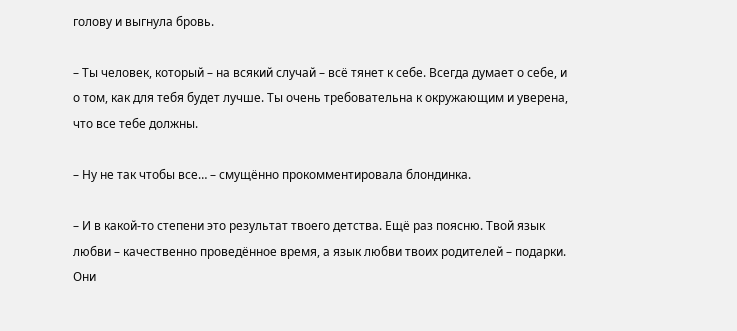голову и выгнула бровь.

– Ты человек, который – на всякий случай – всё тянет к себе. Всегда думает о себе, и о том, как для тебя будет лучше. Ты очень требовательна к окружающим и уверена, что все тебе должны.

– Ну не так чтобы все… – смущённо прокомментировала блондинка.

– И в какой-то степени это результат твоего детства. Ещё раз поясню. Твой язык любви – качественно проведённое время, а язык любви твоих родителей – подарки. Они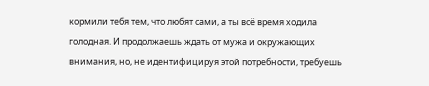кормили тебя тем, что любят сами, а ты всё время ходила голодная. И продолжаешь ждать от мужа и окружающих внимания, но, не идентифицируя этой потребности, требуешь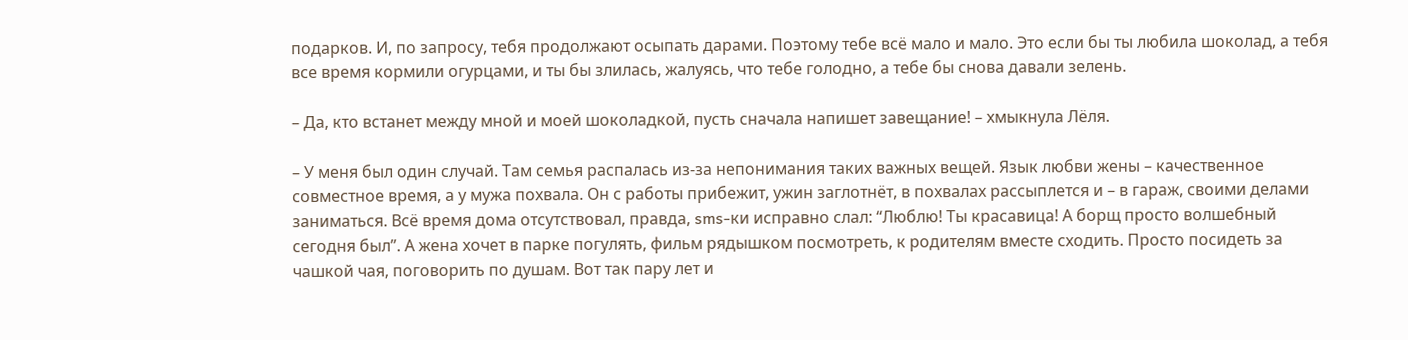подарков. И, по запросу, тебя продолжают осыпать дарами. Поэтому тебе всё мало и мало. Это если бы ты любила шоколад, а тебя все время кормили огурцами, и ты бы злилась, жалуясь, что тебе голодно, а тебе бы снова давали зелень.

– Да, кто встанет между мной и моей шоколадкой, пусть сначала напишет завещание! – хмыкнула Лёля.

– У меня был один случай. Там семья распалась из-за непонимания таких важных вещей. Язык любви жены – качественное совместное время, а у мужа похвала. Он с работы прибежит, ужин заглотнёт, в похвалах рассыплется и – в гараж, своими делами заниматься. Всё время дома отсутствовал, правда, sms-ки исправно слал: “Люблю! Ты красавица! А борщ просто волшебный сегодня был”. А жена хочет в парке погулять, фильм рядышком посмотреть, к родителям вместе сходить. Просто посидеть за чашкой чая, поговорить по душам. Вот так пару лет и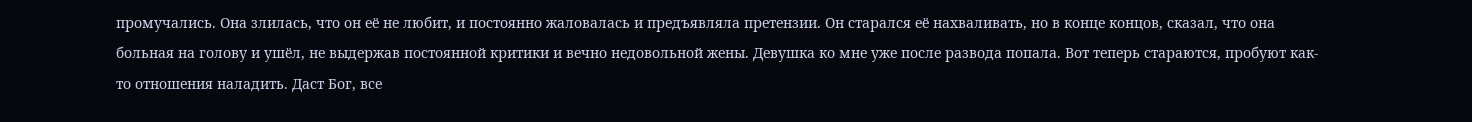промучались. Она злилась, что он её не любит, и постоянно жаловалась и предъявляла претензии. Он старался её нахваливать, но в конце концов, сказал, что она больная на голову и ушёл, не выдержав постоянной критики и вечно недовольной жены. Девушка ко мне уже после развода попала. Вот теперь стараются, пробуют как-то отношения наладить. Даст Бог, все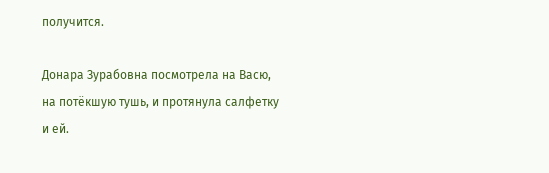получится.

Донара Зурабовна посмотрела на Васю, на потёкшую тушь, и протянула салфетку и ей.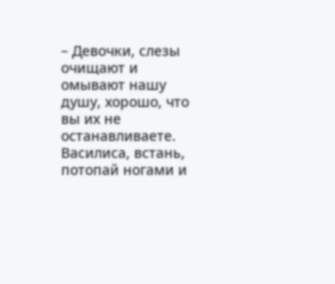– Девочки, слезы очищают и омывают нашу душу, хорошо, что вы их не останавливаете. Василиса, встань, потопай ногами и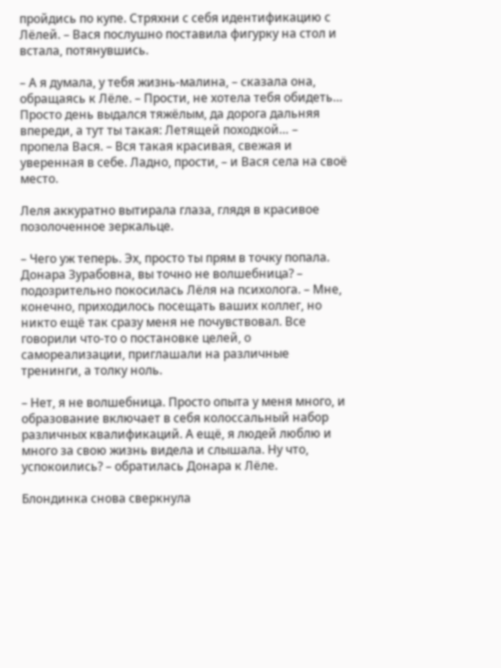пройдись по купе. Стряхни с себя идентификацию с Лёлей. – Вася послушно поставила фигурку на стол и встала, потянувшись.

– А я думала, у тебя жизнь-малина, – сказала она, обращаясь к Лёле. – Прости, не хотела тебя обидеть… Просто день выдался тяжёлым, да дорога дальняя впереди, а тут ты такая: Летящей походкой… – пропела Вася. – Вся такая красивая, свежая и уверенная в себе. Ладно, прости, – и Вася села на своё место.

Леля аккуратно вытирала глаза, глядя в красивое позолоченное зеркальце.

– Чего уж теперь. Эх, просто ты прям в точку попала. Донара Зурабовна, вы точно не волшебница? – подозрительно покосилась Лёля на психолога. – Мне, конечно, приходилось посещать ваших коллег, но никто ещё так сразу меня не почувствовал. Все говорили что-то о постановке целей, о самореализации, приглашали на различные тренинги, а толку ноль.

– Нет, я не волшебница. Просто опыта у меня много, и образование включает в себя колоссальный набор различных квалификаций. А ещё, я людей люблю и много за свою жизнь видела и слышала. Ну что, успокоились? – обратилась Донара к Лёле.

Блондинка снова сверкнула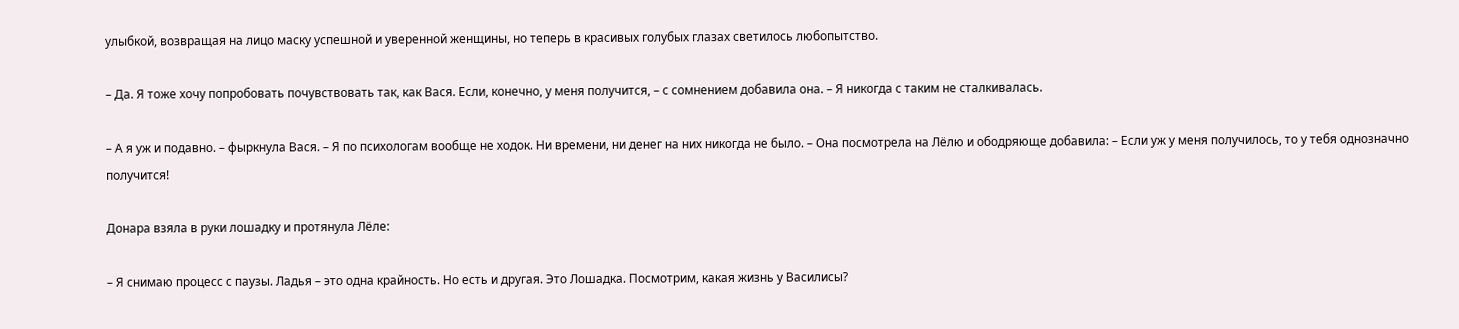улыбкой, возвращая на лицо маску успешной и уверенной женщины, но теперь в красивых голубых глазах светилось любопытство.

– Да. Я тоже хочу попробовать почувствовать так, как Вася. Если, конечно, у меня получится, – с сомнением добавила она. – Я никогда с таким не сталкивалась.

– А я уж и подавно. – фыркнула Вася. – Я по психологам вообще не ходок. Ни времени, ни денег на них никогда не было. – Она посмотрела на Лёлю и ободряюще добавила: – Если уж у меня получилось, то у тебя однозначно получится!

Донара взяла в руки лошадку и протянула Лёле:

– Я снимаю процесс с паузы. Ладья – это одна крайность. Но есть и другая. Это Лошадка. Посмотрим, какая жизнь у Василисы?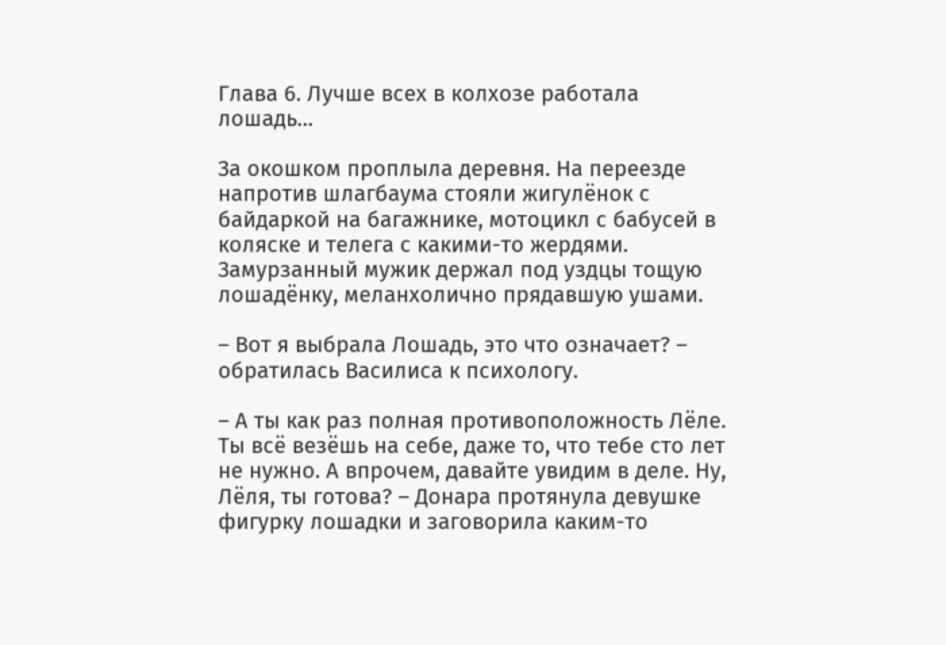Глава 6. Лучше всех в колхозе работала лошадь…

За окошком проплыла деревня. На переезде напротив шлагбаума стояли жигулёнок с байдаркой на багажнике, мотоцикл с бабусей в коляске и телега с какими-то жердями. Замурзанный мужик держал под уздцы тощую лошадёнку, меланхолично прядавшую ушами.

– Вот я выбрала Лошадь, это что означает? – обратилась Василиса к психологу.

– А ты как раз полная противоположность Лёле. Ты всё везёшь на себе, даже то, что тебе сто лет не нужно. А впрочем, давайте увидим в деле. Ну, Лёля, ты готова? – Донара протянула девушке фигурку лошадки и заговорила каким-то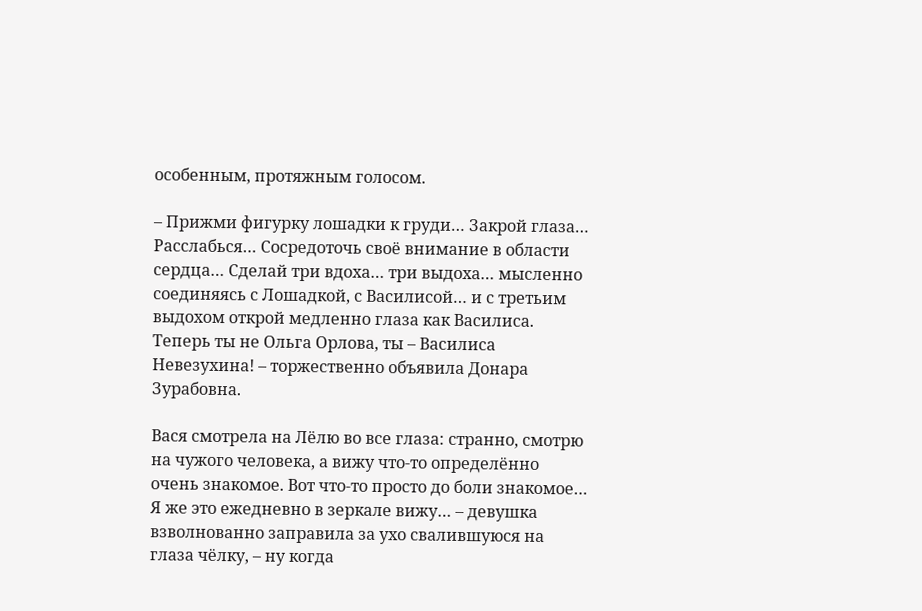особенным, протяжным голосом.

– Прижми фигурку лошадки к груди… Закрой глаза… Расслабься… Сосредоточь своё внимание в области сердца… Сделай три вдоха… три выдоха… мысленно соединяясь с Лошадкой, с Василисой… и с третьим выдохом открой медленно глаза как Василиса. Теперь ты не Ольга Орлова, ты – Василиса Невезухина! – торжественно объявила Донара Зурабовна.

Вася смотрела на Лёлю во все глаза: странно, смотрю на чужого человека, а вижу что-то определённо очень знакомое. Вот что-то просто до боли знакомое… Я же это ежедневно в зеркале вижу… – девушка взволнованно заправила за ухо свалившуюся на глаза чёлку, – ну когда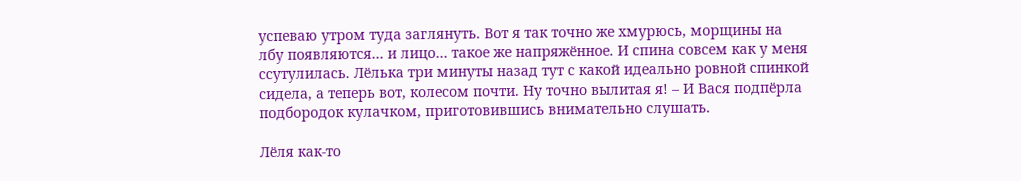успеваю утром туда заглянуть. Вот я так точно же хмурюсь, морщины на лбу появляются… и лицо… такое же напряжённое. И спина совсем как у меня ссутулилась. Лёлька три минуты назад тут с какой идеально ровной спинкой сидела, а теперь вот, колесом почти. Ну точно вылитая я! – И Вася подпёрла подбородок кулачком, приготовившись внимательно слушать.

Лёля как-то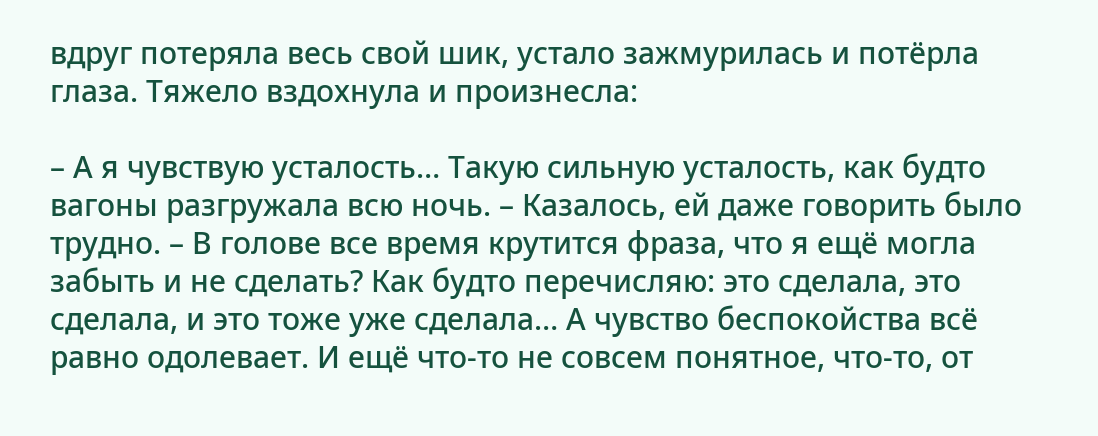вдруг потеряла весь свой шик, устало зажмурилась и потёрла глаза. Тяжело вздохнула и произнесла:

– А я чувствую усталость… Такую сильную усталость, как будто вагоны разгружала всю ночь. – Казалось, ей даже говорить было трудно. – В голове все время крутится фраза, что я ещё могла забыть и не сделать? Как будто перечисляю: это сделала, это сделала, и это тоже уже сделала… А чувство беспокойства всё равно одолевает. И ещё что-то не совсем понятное, что-то, от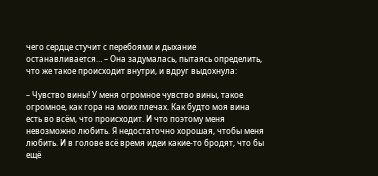чего сердце стучит с перебоями и дыхание останавливается… – Она задумалась, пытаясь определить, что же такое происходит внутри, и вдруг выдохнула:

– Чувство вины! У меня огромное чувство вины, такое огромное, как гора на моих плечах. Как будто моя вина есть во всём, что происходит. И что поэтому меня невозможно любить. Я недостаточно хорошая, чтобы меня любить. И в голове всё время идеи какие-то бродят, что бы ещё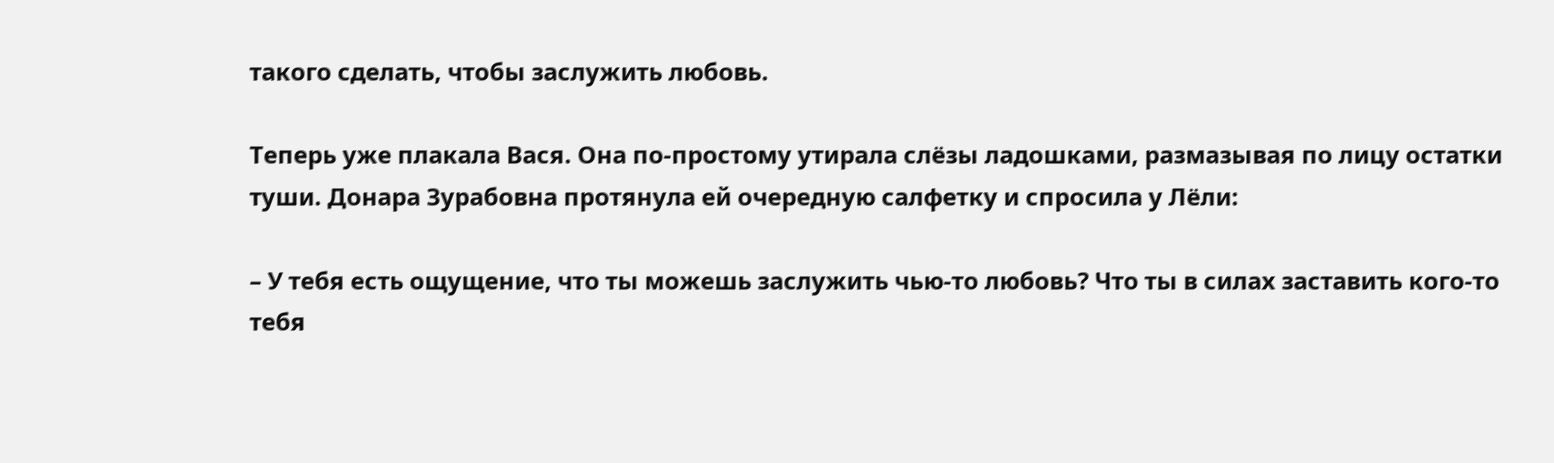такого сделать, чтобы заслужить любовь.

Теперь уже плакала Вася. Она по-простому утирала слёзы ладошками, размазывая по лицу остатки туши. Донара Зурабовна протянула ей очередную салфетку и спросила у Лёли:

– У тебя есть ощущение, что ты можешь заслужить чью-то любовь? Что ты в силах заставить кого-то тебя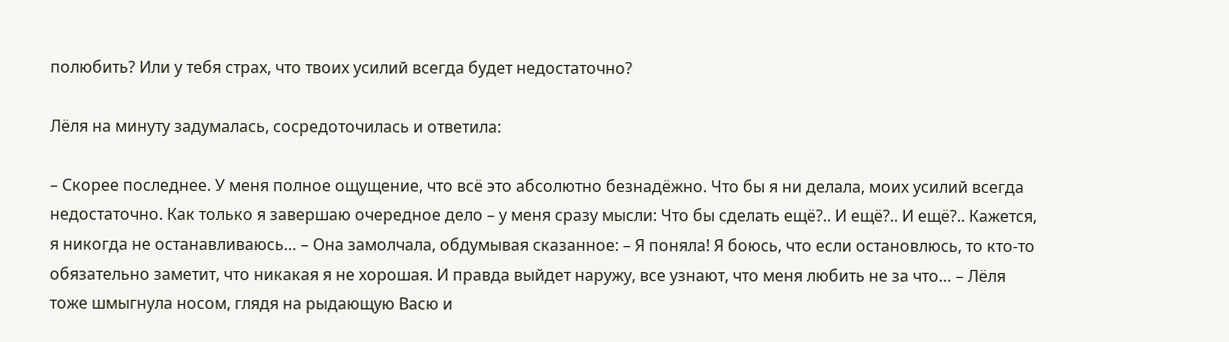полюбить? Или у тебя страх, что твоих усилий всегда будет недостаточно?

Лёля на минуту задумалась, сосредоточилась и ответила:

– Скорее последнее. У меня полное ощущение, что всё это абсолютно безнадёжно. Что бы я ни делала, моих усилий всегда недостаточно. Как только я завершаю очередное дело – у меня сразу мысли: Что бы сделать ещё?.. И ещё?.. И ещё?.. Кажется, я никогда не останавливаюсь… – Она замолчала, обдумывая сказанное: – Я поняла! Я боюсь, что если остановлюсь, то кто-то обязательно заметит, что никакая я не хорошая. И правда выйдет наружу, все узнают, что меня любить не за что… – Лёля тоже шмыгнула носом, глядя на рыдающую Васю и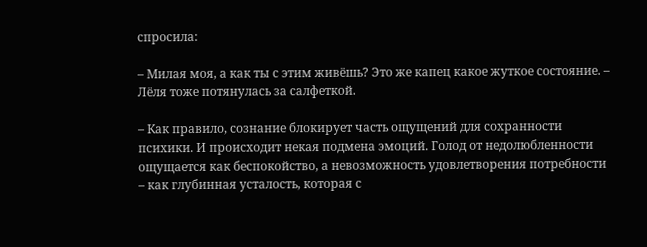спросила:

– Милая моя, а как ты с этим живёшь? Это же капец какое жуткое состояние. – Лёля тоже потянулась за салфеткой.

– Как правило, сознание блокирует часть ощущений для сохранности психики. И происходит некая подмена эмоций. Голод от недолюбленности ощущается как беспокойство, а невозможность удовлетворения потребности – как глубинная усталость, которая с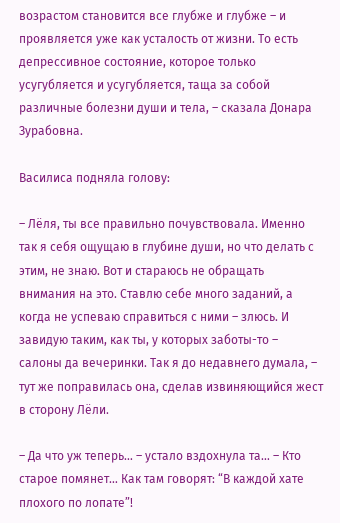возрастом становится все глубже и глубже – и проявляется уже как усталость от жизни. То есть депрессивное состояние, которое только усугубляется и усугубляется, таща за собой различные болезни души и тела, – сказала Донара Зурабовна.

Василиса подняла голову:

– Лёля, ты все правильно почувствовала. Именно так я себя ощущаю в глубине души, но что делать с этим, не знаю. Вот и стараюсь не обращать внимания на это. Ставлю себе много заданий, а когда не успеваю справиться с ними – злюсь. И завидую таким, как ты, у которых заботы-то – салоны да вечеринки. Так я до недавнего думала, – тут же поправилась она, сделав извиняющийся жест в сторону Лёли.

– Да что уж теперь… – устало вздохнула та… – Кто старое помянет… Как там говорят: “В каждой хате плохого по лопате”!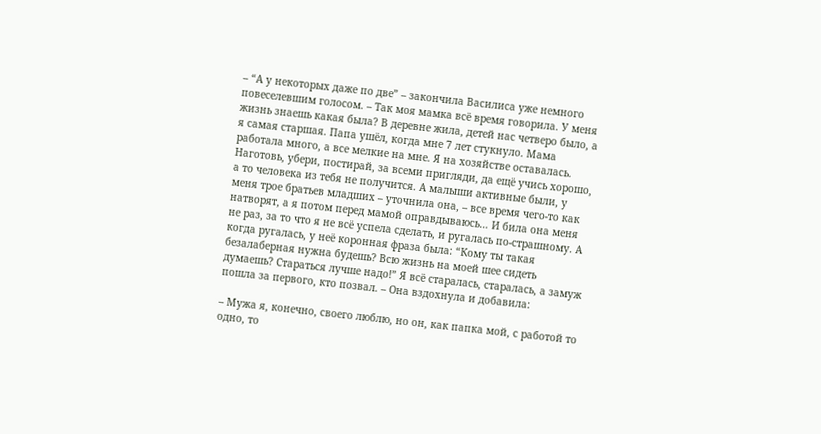– “А у некоторых даже по две” – закончила Василиса уже немного повеселевшим голосом. – Так моя мамка всё время говорила. У меня жизнь знаешь какая была? В деревне жила, детей нас четверо было, а я самая старшая. Папа ушёл, когда мне 7 лет стукнуло. Мама работала много, а все мелкие на мне. Я на хозяйстве оставалась. Наготовь, убери, постирай, за всеми пригляди, да ещё учись хорошо, а то человека из тебя не получится. А малыши активные были, у меня трое братьев младших – уточнила она, – все время чего-то как натворят, а я потом перед мамой оправдываюсь… И била она меня не раз, за то что я не всё успела сделать, и ругалась по-страшному. А когда ругалась, у неё коронная фраза была: “Кому ты такая безалаберная нужна будешь? Всю жизнь на моей шее сидеть думаешь? Стараться лучше надо!” Я всё старалась, старалась, а замуж пошла за первого, кто позвал. – Она вздохнула и добавила:

– Мужа я, конечно, своего люблю, но он, как папка мой, с работой то одно, то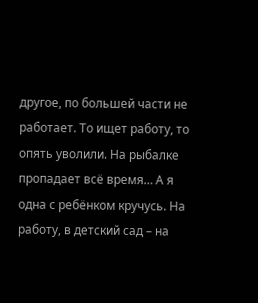другое, по большей части не работает. То ищет работу, то опять уволили. На рыбалке пропадает всё время… А я одна с ребёнком кручусь. На работу, в детский сад – на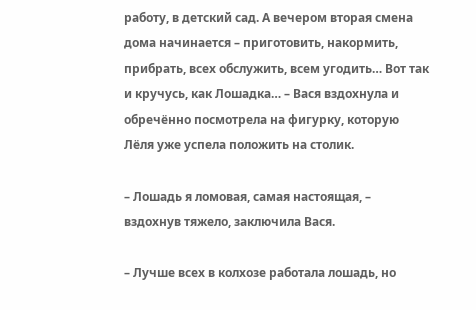работу, в детский сад. А вечером вторая смена дома начинается – приготовить, накормить, прибрать, всех обслужить, всем угодить… Вот так и кручусь, как Лошадка… – Вася вздохнула и обречённо посмотрела на фигурку, которую Лёля уже успела положить на столик.

– Лошадь я ломовая, самая настоящая, – вздохнув тяжело, заключила Вася.

– Лучше всех в колхозе работала лошадь, но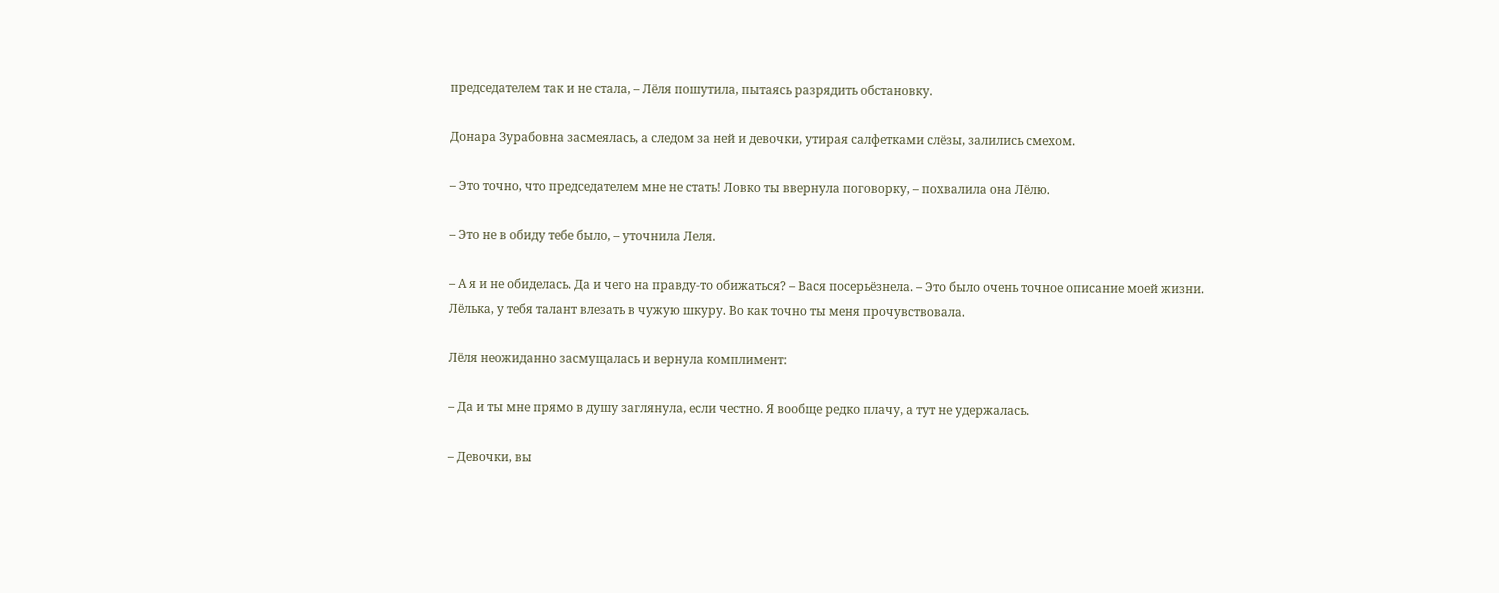председателем так и не стала, – Лёля пошутила, пытаясь разрядить обстановку.

Донара Зурабовна засмеялась, а следом за ней и девочки, утирая салфетками слёзы, залились смехом.

– Это точно, что председателем мне не стать! Ловко ты ввернула поговорку, – похвалила она Лёлю.

– Это не в обиду тебе было, – уточнила Леля.

– А я и не обиделась. Да и чего на правду-то обижаться? – Вася посерьёзнела. – Это было очень точное описание моей жизни. Лёлька, у тебя талант влезать в чужую шкуру. Во как точно ты меня прочувствовала.

Лёля неожиданно засмущалась и вернула комплимент:

– Да и ты мне прямо в душу заглянула, если честно. Я вообще редко плачу, а тут не удержалась.

– Девочки, вы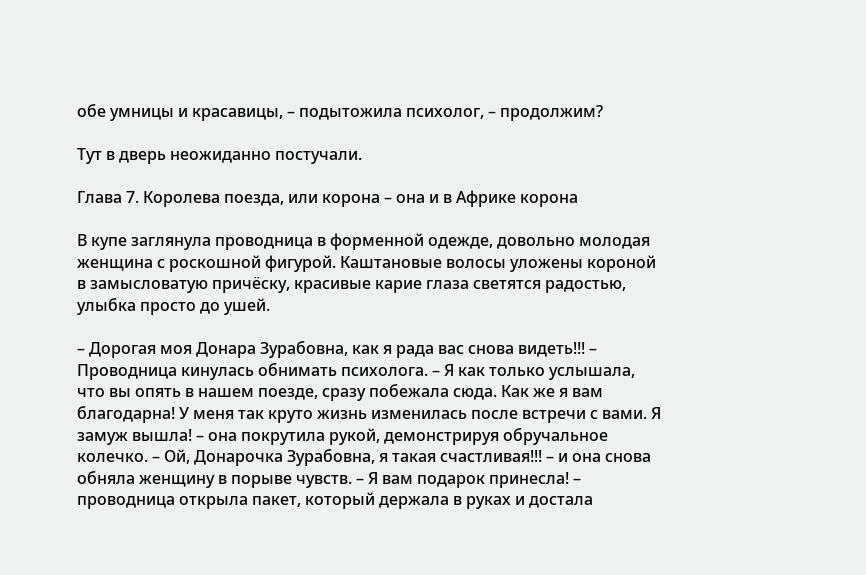обе умницы и красавицы, – подытожила психолог, – продолжим?

Тут в дверь неожиданно постучали.

Глава 7. Королева поезда, или корона – она и в Африке корона

В купе заглянула проводница в форменной одежде, довольно молодая женщина с роскошной фигурой. Каштановые волосы уложены короной в замысловатую причёску, красивые карие глаза светятся радостью, улыбка просто до ушей.

– Дорогая моя Донара Зурабовна, как я рада вас снова видеть!!! – Проводница кинулась обнимать психолога. – Я как только услышала, что вы опять в нашем поезде, сразу побежала сюда. Как же я вам благодарна! У меня так круто жизнь изменилась после встречи с вами. Я замуж вышла! – она покрутила рукой, демонстрируя обручальное колечко. – Ой, Донарочка Зурабовна, я такая счастливая!!! – и она снова обняла женщину в порыве чувств. – Я вам подарок принесла! – проводница открыла пакет, который держала в руках и достала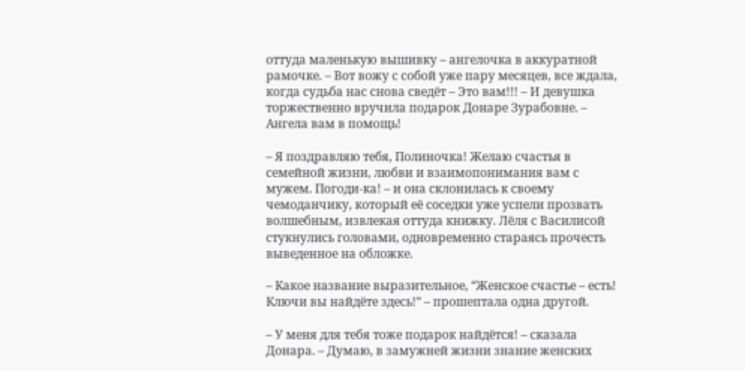оттуда маленькую вышивку – ангелочка в аккуратной рамочке. – Вот вожу с собой уже пару месяцев, все ждала, когда судьба нас снова сведёт – Это вам!!! – И девушка торжественно вручила подарок Донаре Зурабовне. – Ангела вам в помощь!

– Я поздравляю тебя, Полиночка! Желаю счастья в семейной жизни, любви и взаимопонимания вам с мужем. Погоди-ка! – и она склонилась к своему чемоданчику, который её соседки уже успели прозвать волшебным, извлекая оттуда книжку. Лёля с Василисой стукнулись головами, одновременно стараясь прочесть выведенное на обложке.

– Какое название выразительное, “Женское счастье – есть! Ключи вы найдёте здесь!” – прошептала одна другой.

– У меня для тебя тоже подарок найдётся! – сказала Донара. – Думаю, в замужней жизни знание женских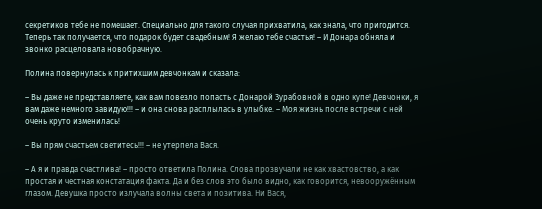секретиков тебе не помешает. Специально для такого случая прихватила, как знала, что пригодится. Теперь так получается, что подарок будет свадебным! Я желаю тебе счастья! – И Донара обняла и звонко расцеловала новобрачную.

Полина повернулась к притихшим девчонкам и сказала:

– Вы даже не представляете, как вам повезло попасть с Донарой Зурабовной в одно купе! Девчонки, я вам даже немного завидую!!! – и она снова расплылась в улыбке. – Моя жизнь после встречи с ней очень круто изменилась!

– Вы прям счастьем светитесь!!! – не утерпела Вася.

– А я и правда счастлива! – просто ответила Полина. Слова прозвучали не как хвастовство, а как простая и честная констатация факта. Да и без слов это было видно, как говорится, невооружённым глазом. Девушка просто излучала волны света и позитива. Ни Вася,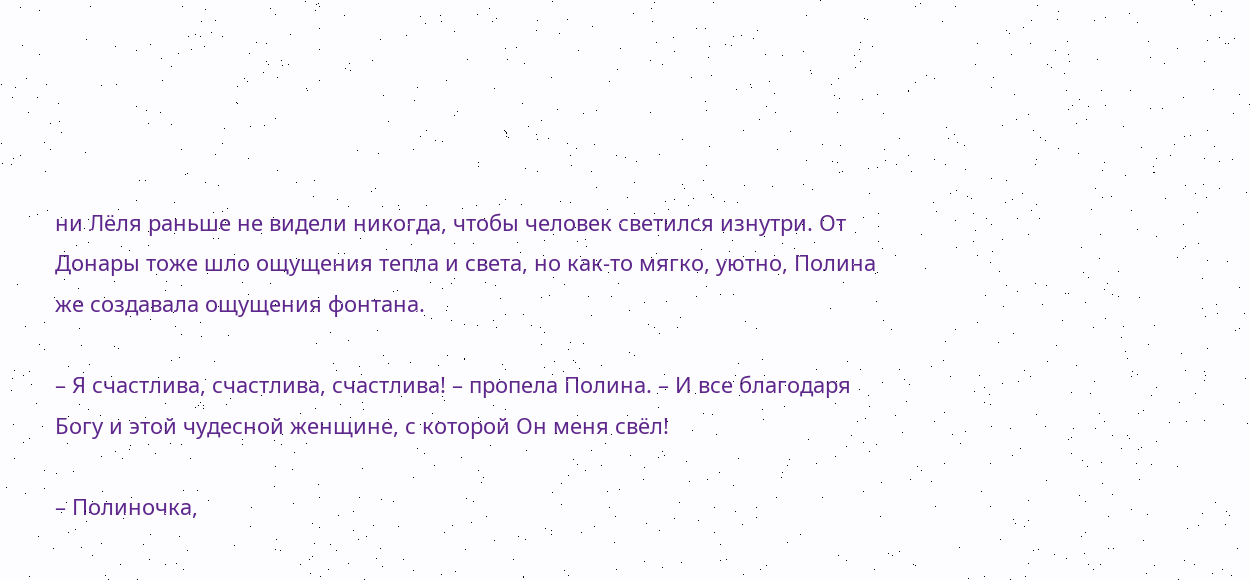ни Лёля раньше не видели никогда, чтобы человек светился изнутри. От Донары тоже шло ощущения тепла и света, но как-то мягко, уютно, Полина же создавала ощущения фонтана.

– Я счастлива, счастлива, счастлива! – пропела Полина. – И все благодаря Богу и этой чудесной женщине, с которой Он меня свёл!

– Полиночка,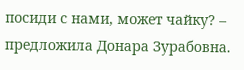посиди с нами, может чайку? – предложила Донара Зурабовна.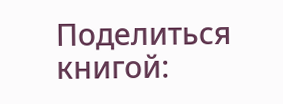Поделиться книгой: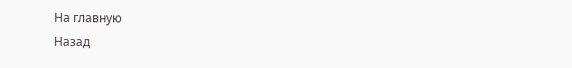На главную
Назад